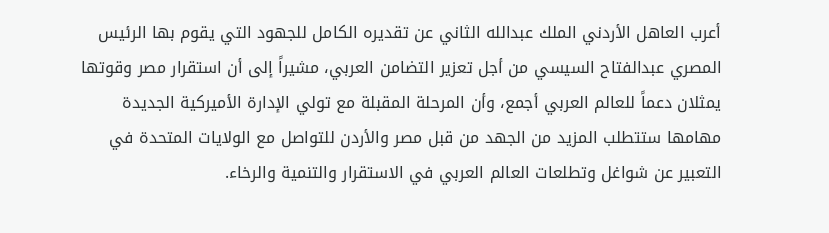أعرب العاهل الأردني الملك عبدالله الثاني عن تقديره الكامل للجهود التي يقوم بها الرئيس المصري عبدالفتاح السيسي من أجل تعزير التضامن العربي، مشيراً إلى أن استقرار مصر وقوتها يمثلان دعماً للعالم العربي أجمع، وأن المرحلة المقبلة مع تولي الإدارة الأميركية الجديدة مهامها ستتطلب المزيد من الجهد من قبل مصر والأردن للتواصل مع الولايات المتحدة في التعبير عن شواغل وتطلعات العالم العربي في الاستقرار والتنمية والرخاء.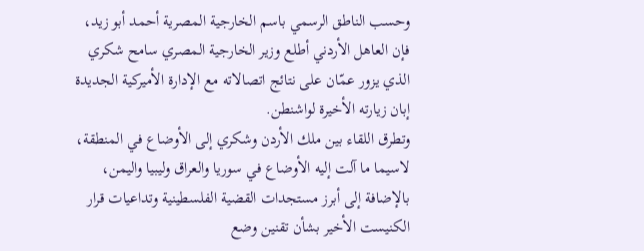وحسب الناطق الرسمي باسم الخارجية المصرية أحمد أبو زيد، فإن العاهل الأردني أطلع وزير الخارجية المصري سامح شكري الذي يزور عمّان على نتائج اتصالاته مع الإدارة الأميركية الجديدة إبان زيارته الأخيرة لواشنطن.
وتطرق اللقاء بين ملك الأردن وشكري إلى الأوضاع في المنطقة، لاسيما ما آلت إليه الأوضاع في سوريا والعراق وليبيا واليمن، بالإضافة إلى أبرز مستجدات القضية الفلسطينية وتداعيات قرار الكنيست الأخير بشأن تقنين وضع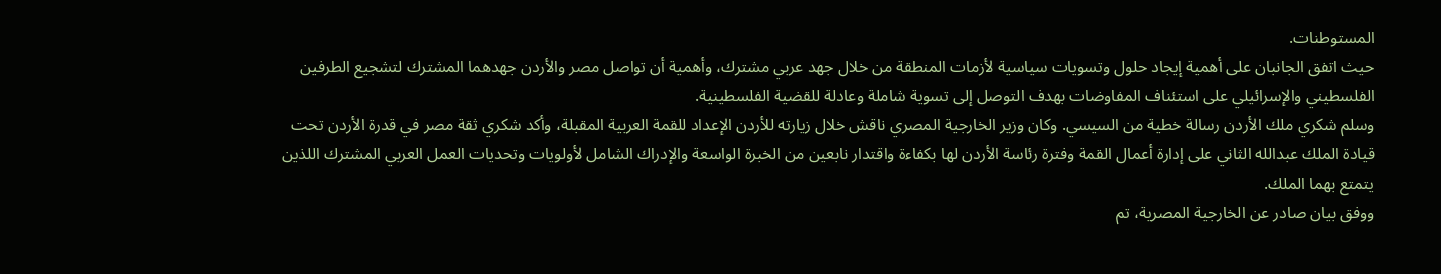المستوطنات.
حيث اتفق الجانبان على أهمية إيجاد حلول وتسويات سياسية لأزمات المنطقة من خلال جهد عربي مشترك، وأهمية أن تواصل مصر والأردن جهدهما المشترك لتشجيع الطرفين الفلسطيني والإسرائيلي على استئناف المفاوضات بهدف التوصل إلى تسوية شاملة وعادلة للقضية الفلسطينية.
وسلم شكري ملك الأردن رسالة خطية من السيسي. وكان وزير الخارجية المصري ناقش خلال زيارته للأردن الإعداد للقمة العربية المقبلة، وأكد شكري ثقة مصر في قدرة الأردن تحت قيادة الملك عبدالله الثاني على إدارة أعمال القمة وفترة رئاسة الأردن لها بكفاءة واقتدار نابعين من الخبرة الواسعة والإدراك الشامل لأولويات وتحديات العمل العربي المشترك اللذين يتمتع بهما الملك.
ووفق بيان صادر عن الخارجية المصرية، تم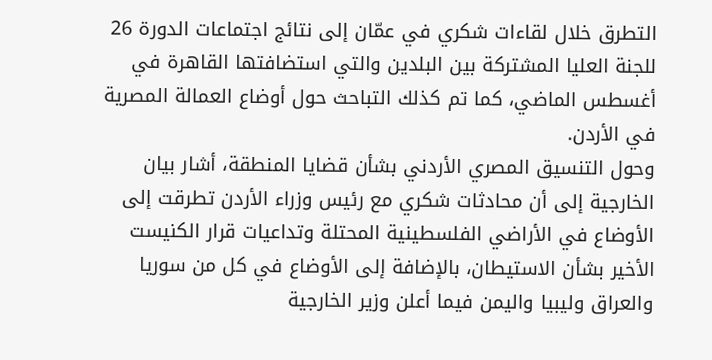التطرق خلال لقاءات شكري في عمّان إلى نتائج اجتماعات الدورة 26 للجنة العليا المشتركة بين البلدين والتي استضافتها القاهرة في أغسطس الماضي، كما تم كذلك التباحث حول أوضاع العمالة المصرية في الأردن.
وحول التنسيق المصري الأردني بشأن قضايا المنطقة، أشار بيان الخارجية إلى أن محادثات شكري مع رئيس وزراء الأردن تطرقت إلى الأوضاع في الأراضي الفلسطينية المحتلة وتداعيات قرار الكنيست الأخير بشأن الاستيطان، بالإضافة إلى الأوضاع في كل من سوريا والعراق وليبيا واليمن فيما أعلن وزير الخارجية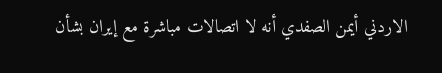الاردني أيمن الصفدي أنه لا اتصالات مباشرة مع إيران بشأن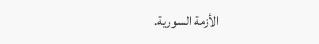الأزمة السورية.